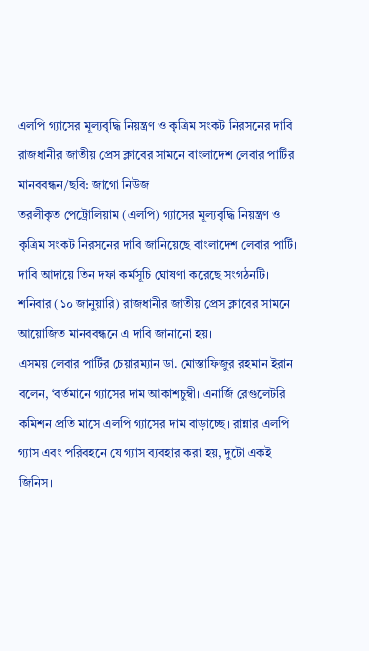এলপি গ্যাসের মূল্যবৃদ্ধি নিয়ন্ত্রণ ও কৃত্রিম সংকট নিরসনের দাবি
রাজধানীর জাতীয় প্রেস ক্লাবের সামনে বাংলাদেশ লেবার পার্টির মানববন্ধন/ছবি: জাগো নিউজ
তরলীকৃত পেট্রোলিয়াম (এলপি) গ্যাসের মূল্যবৃদ্ধি নিয়ন্ত্রণ ও কৃত্রিম সংকট নিরসনের দাবি জানিয়েছে বাংলাদেশ লেবার পার্টি। দাবি আদায়ে তিন দফা কর্মসূচি ঘোষণা করেছে সংগঠনটি।
শনিবার (১০ জানুয়ারি) রাজধানীর জাতীয় প্রেস ক্লাবের সামনে আয়োজিত মানববন্ধনে এ দাবি জানানো হয়।
এসময় লেবার পার্টির চেয়ারম্যান ডা. মোস্তাফিজুর রহমান ইরান বলেন, ‘বর্তমানে গ্যাসের দাম আকাশচুম্বী। এনার্জি রেগুলেটরি কমিশন প্রতি মাসে এলপি গ্যাসের দাম বাড়াচ্ছে। রান্নার এলপি গ্যাস এবং পরিবহনে যে গ্যাস ব্যবহার করা হয়, দুটো একই জিনিস।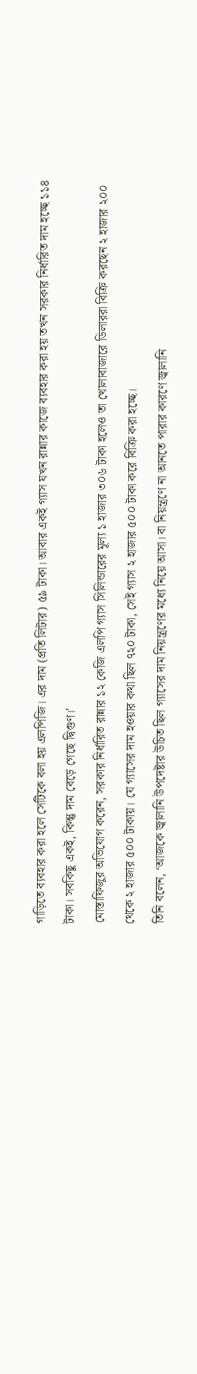গাড়িতে ব্যবহার করা হলে সেটিকে বলা হয় এলপিজি। এর দাম (প্রতি লিটার) ৫৯ টাকা। আবার একই গ্যাস যখন রান্নার কাজে ব্যবহার করা হয় তখন সরকার নির্ধারিত দাম হচ্ছে ১১৪ টাকা। সবকিছু একই, কিন্তু দাম বেড়ে গেছে দ্বিগুণ।’
মোস্তাফিজুর অভিযোগ করেন, সরকার নির্ধারিত রান্নার ১২ কেজি এলপি গ্যাস সিলিন্ডারের মূল্য ১ হাজার ৩০৬ টাকা হলেও তা খোলাবাজারে ডিলাররা বিক্রি করছেন ২ হাজার ২০০ থেকে ২ হাজার ৫০০ টাকায়। যে গ্যাসের দাম হওয়ার কথা ছিল ৭২০ টাকা, সেই গ্যাস ২ হাজার ৫০০ টাকা করে বিক্রি করা হচ্ছে।
তিনি বলেন, ‘আজকে জ্বালানি উপদেষ্টার উচিত ছিল গ্যাসের দাম নিয়ন্ত্রণের মধ্যে নিয়ে আসা। বা নিয়ন্ত্রণে না আনতে পারার কারণে জ্বালানি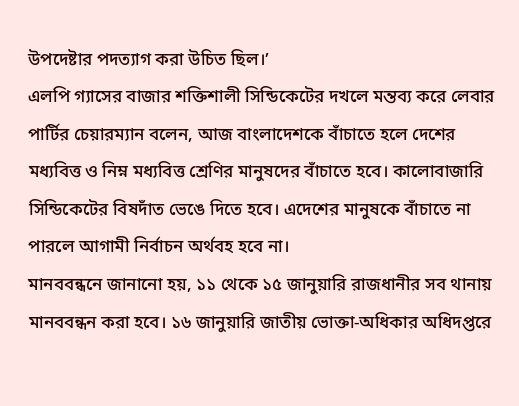উপদেষ্টার পদত্যাগ করা উচিত ছিল।’
এলপি গ্যাসের বাজার শক্তিশালী সিন্ডিকেটের দখলে মন্তব্য করে লেবার পার্টির চেয়ারম্যান বলেন, আজ বাংলাদেশকে বাঁচাতে হলে দেশের মধ্যবিত্ত ও নিম্ন মধ্যবিত্ত শ্রেণির মানুষদের বাঁচাতে হবে। কালোবাজারি সিন্ডিকেটের বিষদাঁত ভেঙে দিতে হবে। এদেশের মানুষকে বাঁচাতে না পারলে আগামী নির্বাচন অর্থবহ হবে না।
মানববন্ধনে জানানো হয়, ১১ থেকে ১৫ জানুয়ারি রাজধানীর সব থানায় মানববন্ধন করা হবে। ১৬ জানুয়ারি জাতীয় ভোক্তা-অধিকার অধিদপ্তরে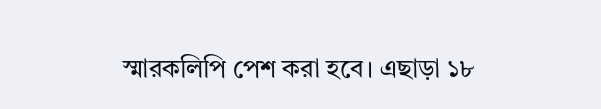স্মারকলিপি পেশ করা হবে। এছাড়া ১৮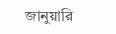জানুয়ারি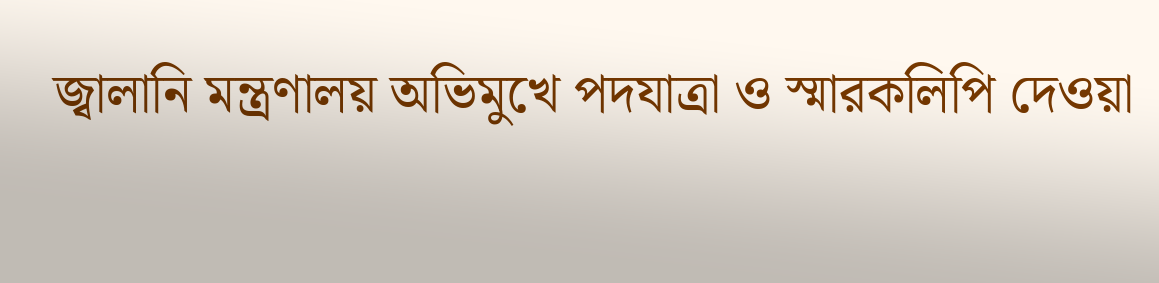জ্বালানি মন্ত্রণালয় অভিমুখে পদযাত্রা ও স্মারকলিপি দেওয়া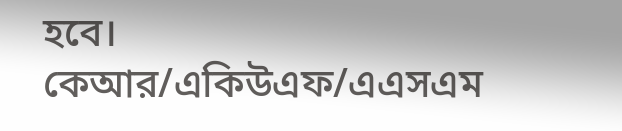হবে।
কেআর/একিউএফ/এএসএম